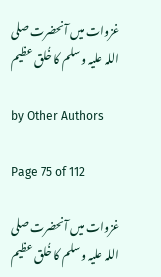غزوات میں آنحضرت صلی اللہ علیہ وسلم کا خُلق عظیم

by Other Authors

Page 75 of 112

غزوات میں آنحضرت صلی اللہ علیہ وسلم کا خُلق عظیم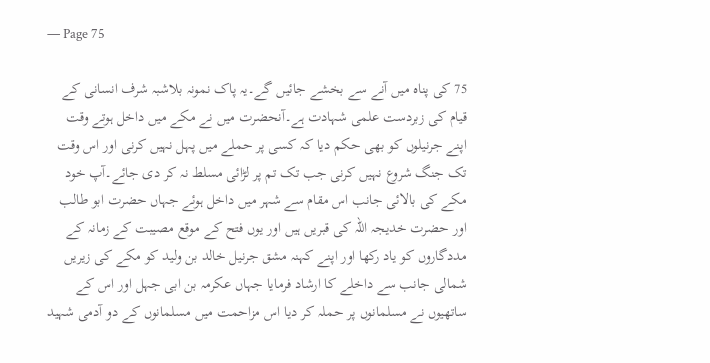— Page 75

75 کی پناہ میں آنے سے بخشے جائیں گے۔یہ پاک نمونہ بلاشبہ شرف انسانی کے قیام کی زبردست علمی شہادت ہے۔آنحضرت میں نے مکے میں داخل ہوتے وقت اپنے جرنیلوں کو بھی حکم دیا کہ کسی پر حملے میں پہل نہیں کرنی اور اس وقت تک جنگ شروع نہیں کرنی جب تک تم پر لڑائی مسلط نہ کر دی جائے۔آپ خود مکے کی بالائی جانب اس مقام سے شہر میں داخل ہوئے جہاں حضرت ابو طالب اور حضرت خدیجہ اللہ کی قبریں ہیں اور یوں فتح کے موقع مصیبت کے زمانہ کے مددگاروں کو یاد رکھا اور اپنے کہنہ مشق جرنیل خالد بن ولید کو مکے کی زیریں شمالی جانب سے داخلے کا ارشاد فرمایا جہاں عکرمہ بن ابی جہل اور اس کے ساتھیوں نے مسلمانوں پر حملہ کر دیا اس مزاحمت میں مسلمانوں کے دو آدمی شہید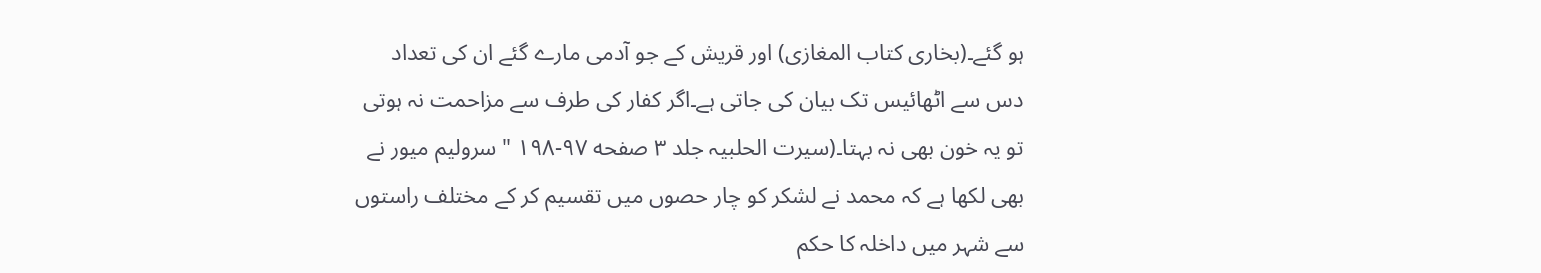ہو گئے۔(بخاری کتاب المغازی) اور قریش کے جو آدمی مارے گئے ان کی تعداد دس سے اٹھائیس تک بیان کی جاتی ہے۔اگر کفار کی طرف سے مزاحمت نہ ہوتی تو یہ خون بھی نہ بہتا۔(سیرت الحلبیہ جلد ۳ صفحه ۹۷-۱۹۸ " سرولیم میور نے بھی لکھا ہے کہ محمد نے لشکر کو چار حصوں میں تقسیم کر کے مختلف راستوں سے شہر میں داخلہ کا حکم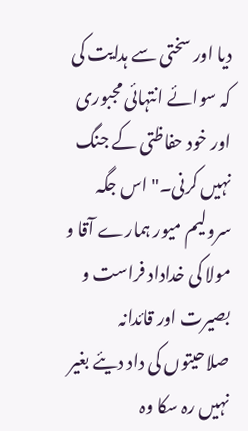دیا اور سختی سے ہدایت کی کہ سوائے انتہائی مجبوری اور خود حفاظتی کے جنگ نہیں کرنی۔" اس جگہ سرولیم میور ہمارے آقا و مولا کی خداداد فراست و بصیرت اور قائدانہ صلاحیتوں کی داد دیئے بغیر نہیں رہ سکا وہ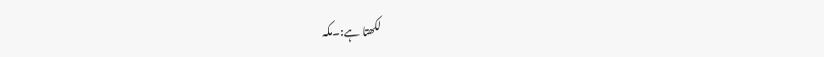لکھتا ہے:۔مکہ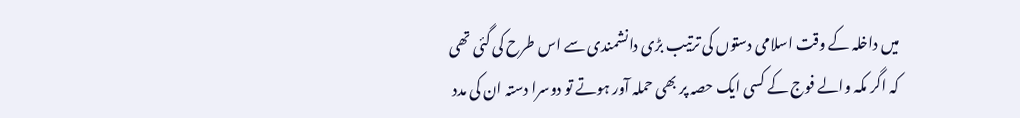میں داخلہ کے وقت اسلامی دستوں کی ترتیب بڑی دانشمندی سے اس طرح کی گئی تھی کہ اگر مکہ والے فوج کے کسی ایک حصہ پر بھی حملہ آور ہوتے تو دوسرا دستہ ان کی مدد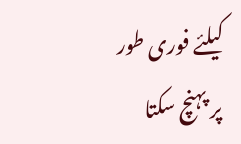کیلئے فوری طور پر پہنچ سکتا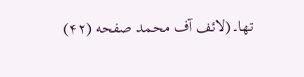تھا۔(لائف آف محمد صفحه (۴۲)